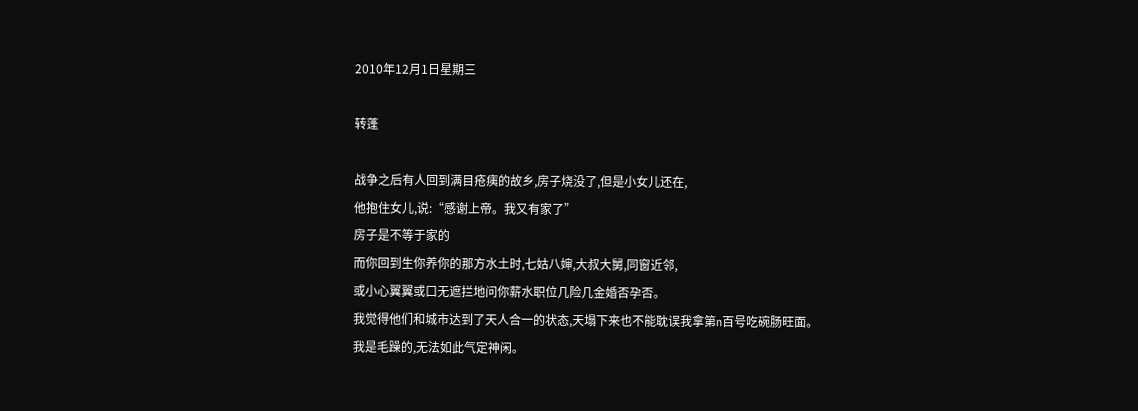2010年12月1日星期三

转蓬

战争之后有人回到满目疮痍的故乡,房子烧没了,但是小女儿还在,
他抱住女儿,说:“感谢上帝。我又有家了”
房子是不等于家的
而你回到生你养你的那方水土时,七姑八婶,大叔大舅,同窗近邻,
或小心翼翼或口无遮拦地问你薪水职位几险几金婚否孕否。
我觉得他们和城市达到了天人合一的状态,天塌下来也不能耽误我拿第n百号吃碗肠旺面。
我是毛躁的,无法如此气定神闲。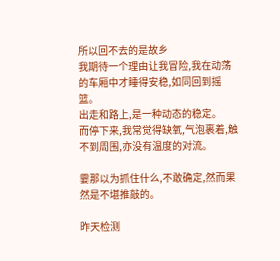所以回不去的是故乡
我期待一个理由让我冒险,我在动荡的车厢中才睡得安稳,如同回到摇篮。
出走和路上,是一种动态的稳定。
而停下来,我常觉得缺氧,气泡裹着,触不到周围,亦没有温度的对流。

霎那以为抓住什么,不敢确定,然而果然是不堪推敲的。

昨天检测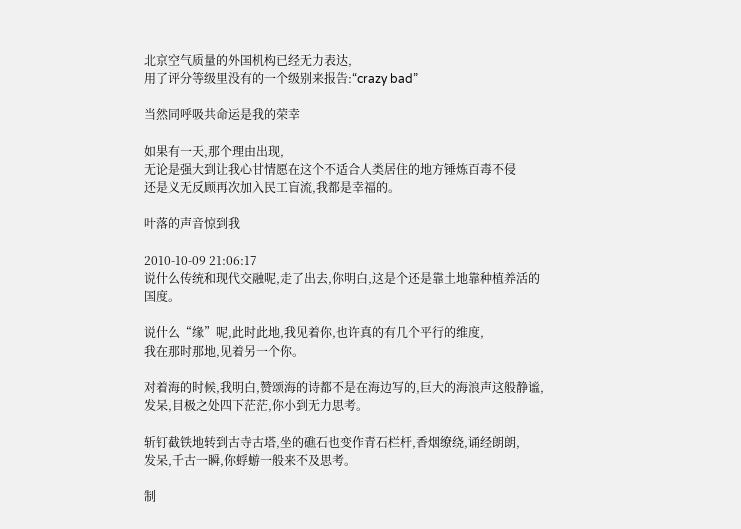北京空气质量的外国机构已经无力表达,
用了评分等级里没有的一个级别来报告:“crazy bad”

当然同呼吸共命运是我的荣幸

如果有一天,那个理由出现,
无论是强大到让我心甘情愿在这个不适合人类居住的地方锤炼百毒不侵
还是义无反顾再次加入民工盲流,我都是幸福的。

叶落的声音惊到我

2010-10-09 21:06:17
说什么传统和现代交融呢,走了出去,你明白,这是个还是靠土地靠种植养活的国度。

说什么“缘”呢,此时此地,我见着你,也许真的有几个平行的维度,
我在那时那地,见着另一个你。

对着海的时候,我明白,赞颂海的诗都不是在海边写的,巨大的海浪声这般静谧,
发呆,目极之处四下茫茫,你小到无力思考。

斩钉截铁地转到古寺古塔,坐的礁石也变作青石栏杆,香烟缭绕,诵经朗朗,
发呆,千古一瞬,你蜉蝣一般来不及思考。

制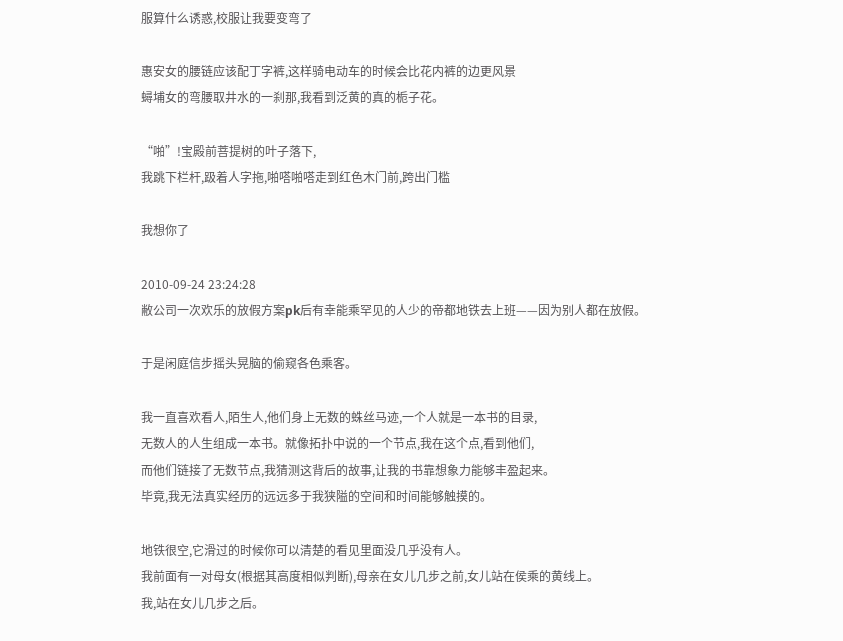服算什么诱惑,校服让我要变弯了

惠安女的腰链应该配丁字裤,这样骑电动车的时候会比花内裤的边更风景
蟳埔女的弯腰取井水的一刹那,我看到泛黄的真的栀子花。

“啪”!宝殿前菩提树的叶子落下,
我跳下栏杆,趿着人字拖,啪嗒啪嗒走到红色木门前,跨出门槛

我想你了

2010-09-24 23:24:28
敝公司一次欢乐的放假方案pk后有幸能乘罕见的人少的帝都地铁去上班——因为别人都在放假。

于是闲庭信步摇头晃脑的偷窥各色乘客。

我一直喜欢看人,陌生人,他们身上无数的蛛丝马迹,一个人就是一本书的目录,
无数人的人生组成一本书。就像拓扑中说的一个节点,我在这个点,看到他们,
而他们链接了无数节点,我猜测这背后的故事,让我的书靠想象力能够丰盈起来。
毕竟,我无法真实经历的远远多于我狭隘的空间和时间能够触摸的。

地铁很空,它滑过的时候你可以清楚的看见里面没几乎没有人。
我前面有一对母女(根据其高度相似判断),母亲在女儿几步之前,女儿站在侯乘的黄线上。
我,站在女儿几步之后。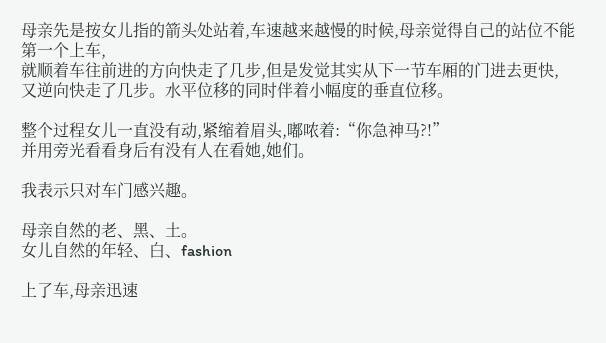母亲先是按女儿指的箭头处站着,车速越来越慢的时候,母亲觉得自己的站位不能第一个上车,
就顺着车往前进的方向快走了几步,但是发觉其实从下一节车厢的门进去更快,
又逆向快走了几步。水平位移的同时伴着小幅度的垂直位移。

整个过程女儿一直没有动,紧缩着眉头,嘟哝着:“你急神马?!”
并用旁光看看身后有没有人在看她,她们。

我表示只对车门感兴趣。

母亲自然的老、黑、土。
女儿自然的年轻、白、fashion

上了车,母亲迅速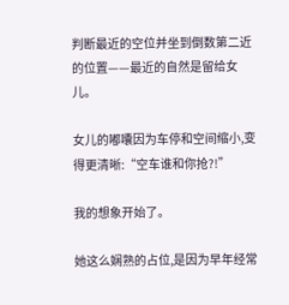判断最近的空位并坐到倒数第二近的位置——最近的自然是留给女儿。

女儿的嘟囔因为车停和空间缩小,变得更清晰:“空车谁和你抢?!”

我的想象开始了。

她这么娴熟的占位,是因为早年经常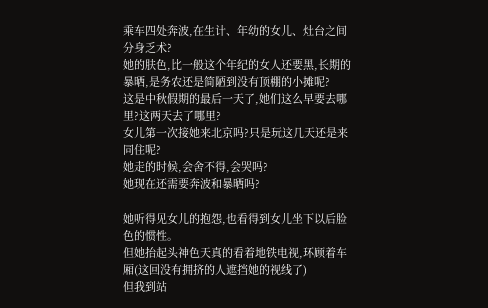乘车四处奔波,在生计、年幼的女儿、灶台之间分身乏术?
她的肤色,比一般这个年纪的女人还要黑,长期的暴晒,是务农还是简陋到没有顶棚的小摊呢?
这是中秋假期的最后一天了,她们这么早要去哪里?这两天去了哪里?
女儿第一次接她来北京吗?只是玩这几天还是来同住呢?
她走的时候,会舍不得,会哭吗?
她现在还需要奔波和暴晒吗?

她听得见女儿的抱怨,也看得到女儿坐下以后脸色的惯性。
但她抬起头神色天真的看着地铁电视,环顾着车厢(这回没有拥挤的人遮挡她的视线了)
但我到站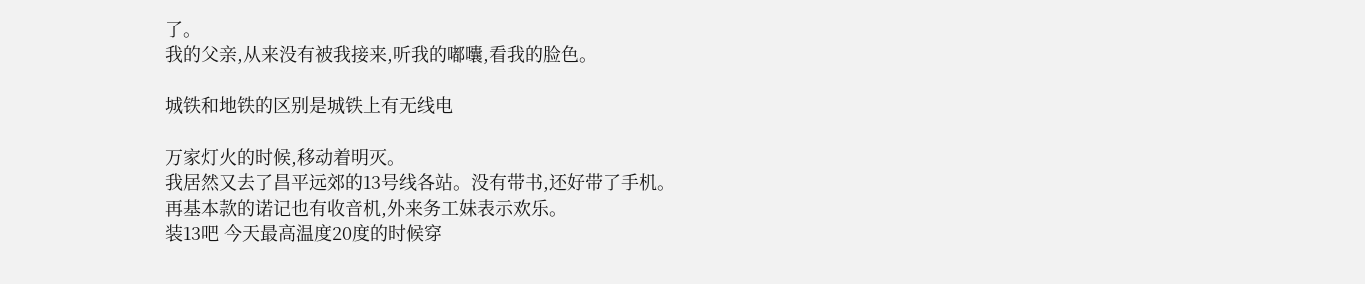了。
我的父亲,从来没有被我接来,听我的嘟囔,看我的脸色。

城铁和地铁的区别是城铁上有无线电

万家灯火的时候,移动着明灭。
我居然又去了昌平远郊的13号线各站。没有带书,还好带了手机。
再基本款的诺记也有收音机,外来务工妹表示欢乐。
装13吧 今天最高温度20度的时候穿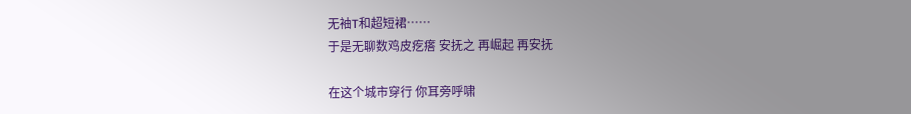无袖T和超短裙……
于是无聊数鸡皮疙瘩 安抚之 再崛起 再安抚

在这个城市穿行 你耳旁呼啸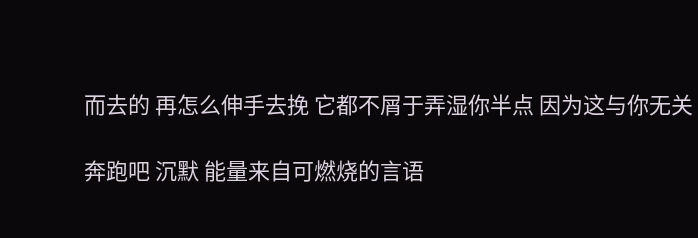而去的 再怎么伸手去挽 它都不屑于弄湿你半点 因为这与你无关

奔跑吧 沉默 能量来自可燃烧的言语